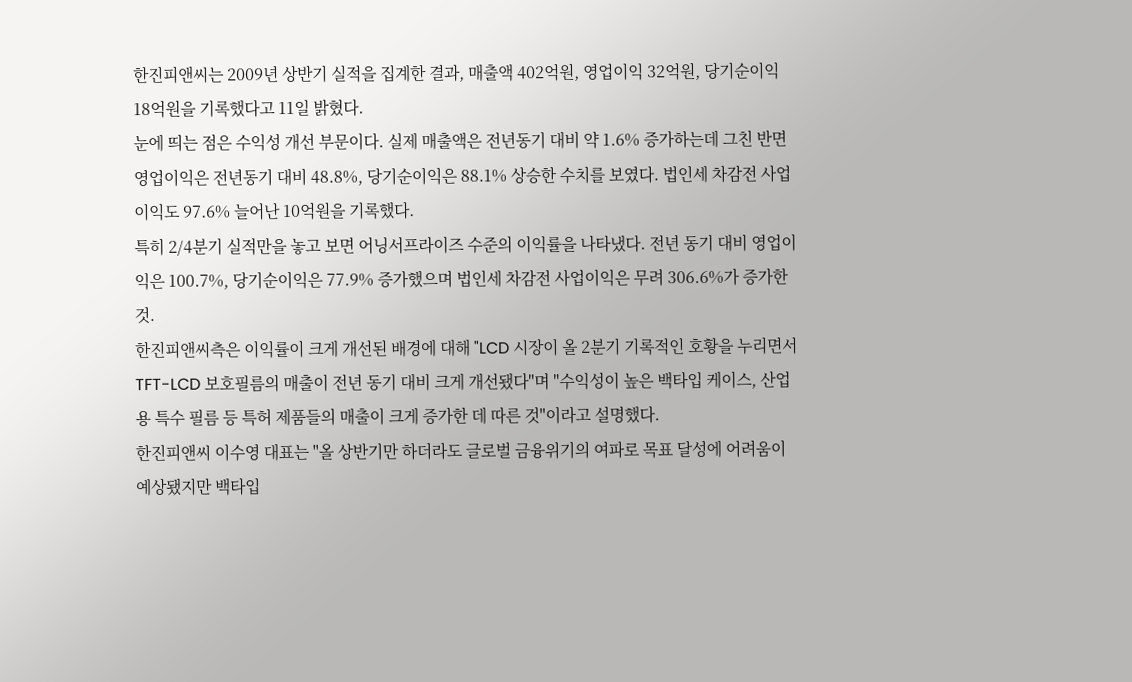한진피앤씨는 2009년 상반기 실적을 집계한 결과, 매출액 402억원, 영업이익 32억원, 당기순이익 18억원을 기록했다고 11일 밝혔다.
눈에 띄는 점은 수익성 개선 부문이다. 실제 매출액은 전년동기 대비 약 1.6% 증가하는데 그친 반면 영업이익은 전년동기 대비 48.8%, 당기순이익은 88.1% 상승한 수치를 보였다. 법인세 차감전 사업이익도 97.6% 늘어난 10억원을 기록했다.
특히 2/4분기 실적만을 놓고 보면 어닝서프라이즈 수준의 이익률을 나타냈다. 전년 동기 대비 영업이익은 100.7%, 당기순이익은 77.9% 증가했으며 법인세 차감전 사업이익은 무려 306.6%가 증가한 것.
한진피앤씨측은 이익률이 크게 개선된 배경에 대해 "LCD 시장이 올 2분기 기록적인 호황을 누리면서 TFT-LCD 보호필름의 매출이 전년 동기 대비 크게 개선됐다"며 "수익성이 높은 백타입 케이스, 산업용 특수 필름 등 특허 제품들의 매출이 크게 증가한 데 따른 것"이라고 설명했다.
한진피앤씨 이수영 대표는 "올 상반기만 하더라도 글로벌 금융위기의 여파로 목표 달성에 어려움이 예상됐지만 백타입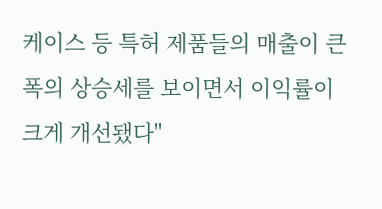케이스 등 특허 제품들의 매출이 큰 폭의 상승세를 보이면서 이익률이 크게 개선됐다"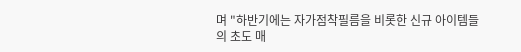며 "하반기에는 자가점착필름을 비롯한 신규 아이템들의 초도 매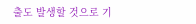출도 발생할 것으로 기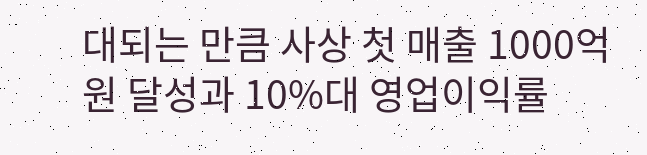대되는 만큼 사상 첫 매출 1000억원 달성과 10%대 영업이익률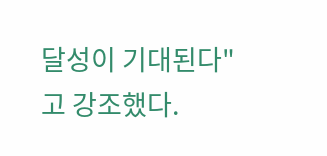달성이 기대된다"고 강조했다.